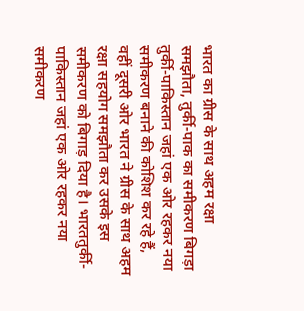भारत का ग्रीस के साथ अहम रक्षा समझौता, तुर्की-पाक का समीकरण बिगड़ा
तुर्की-पाकिस्तान जहां एक ओर रहकर नया समीकरण बनाने की कोशिश कर रहे हैं, वहीं दूसरी ओर भारत ने ग्रीस के साथ अहम रक्षा सहयोग समझौता कर उसके इस समीकरण को बिगाड़ दिया है। भारततुर्की-पाकिस्तान जहां एक ओर रहकर नया समीकरण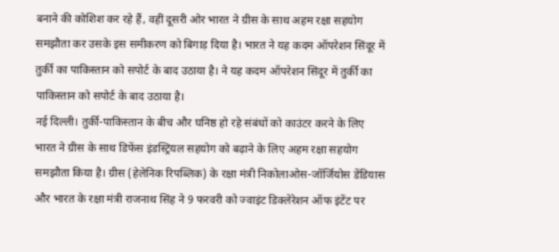बनाने की कोशिश कर रहे हैं, वहीं दूसरी ओर भारत ने ग्रीस के साथ अहम रक्षा सहयोग समझौता कर उसके इस समीकरण को बिगाड़ दिया है। भारत ने यह कदम ऑपरेशन सिंदूर में तुर्की का पाकिस्तान को सपोर्ट के बाद उठाया है। ने यह कदम ऑपरेशन सिंदूर में तुर्की का पाकिस्तान को सपोर्ट के बाद उठाया है।
नई दिल्ली। तुर्की-पाकिस्तान के बीच और घनिष्ठ हो रहे संबंधों को काउंटर करने के लिए भारत ने ग्रीस के साथ डिफेंस इंडस्ट्रियल सहयोग को बढ़ाने के लिए अहम रक्षा सहयोग समझौता किया है। ग्रीस (हेलेनिक रिपब्लिक) के रक्षा मंत्री निकोलाओस-जॉर्जियोस डेंडियास और भारत के रक्षा मंत्री राजनाथ सिंह ने 9 फरवरी को ज्वाइंट डिक्लेरेशन ऑफ इंटेंट पर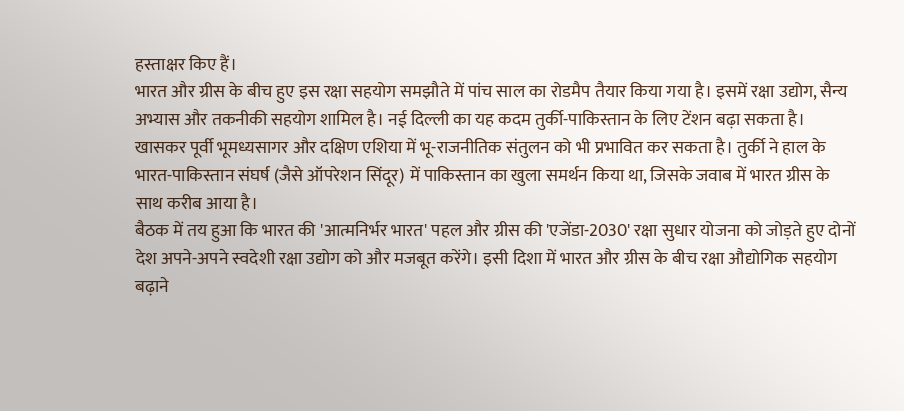हस्ताक्षर किए हैं।
भारत और ग्रीस के बीच हुए इस रक्षा सहयोग समझौते में पांच साल का रोडमैप तैयार किया गया है। इसमें रक्षा उद्योग, सैन्य अभ्यास और तकनीकी सहयोग शामिल है। नई दिल्ली का यह कदम तुर्की-पाकिस्तान के लिए टेंशन बढ़ा सकता है। खासकर पूर्वी भूमध्यसागर और दक्षिण एशिया में भू-राजनीतिक संतुलन को भी प्रभावित कर सकता है। तुर्की ने हाल के भारत-पाकिस्तान संघर्ष (जैसे ऑपरेशन सिंदूर) में पाकिस्तान का खुला समर्थन किया था, जिसके जवाब में भारत ग्रीस के साथ करीब आया है।
बैठक में तय हुआ कि भारत की 'आत्मनिर्भर भारत' पहल और ग्रीस की 'एजेंडा-2030' रक्षा सुधार योजना को जोड़ते हुए दोनों देश अपने-अपने स्वदेशी रक्षा उद्योग को और मजबूत करेंगे। इसी दिशा में भारत और ग्रीस के बीच रक्षा औद्योगिक सहयोग बढ़ाने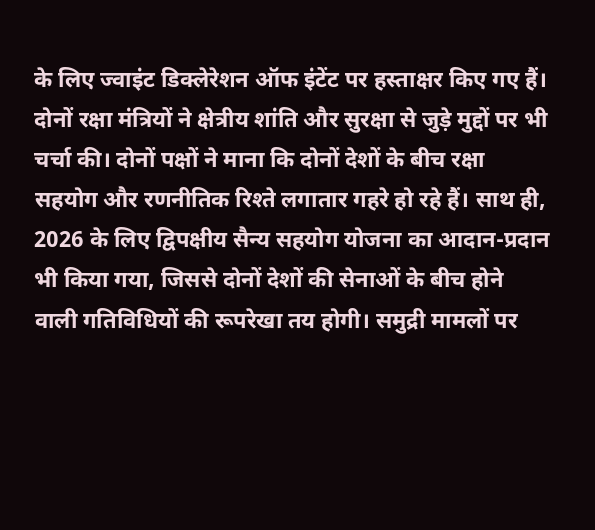के लिए ज्वाइंट डिक्लेरेशन ऑफ इंटेंट पर हस्ताक्षर किए गए हैं।
दोनों रक्षा मंत्रियों ने क्षेत्रीय शांति और सुरक्षा से जुड़े मुद्दों पर भी चर्चा की। दोनों पक्षों ने माना कि दोनों देशों के बीच रक्षा सहयोग और रणनीतिक रिश्ते लगातार गहरे हो रहे हैं। साथ ही, 2026 के लिए द्विपक्षीय सैन्य सहयोग योजना का आदान-प्रदान भी किया गया, जिससे दोनों देशों की सेनाओं के बीच होने वाली गतिविधियों की रूपरेखा तय होगी। समुद्री मामलों पर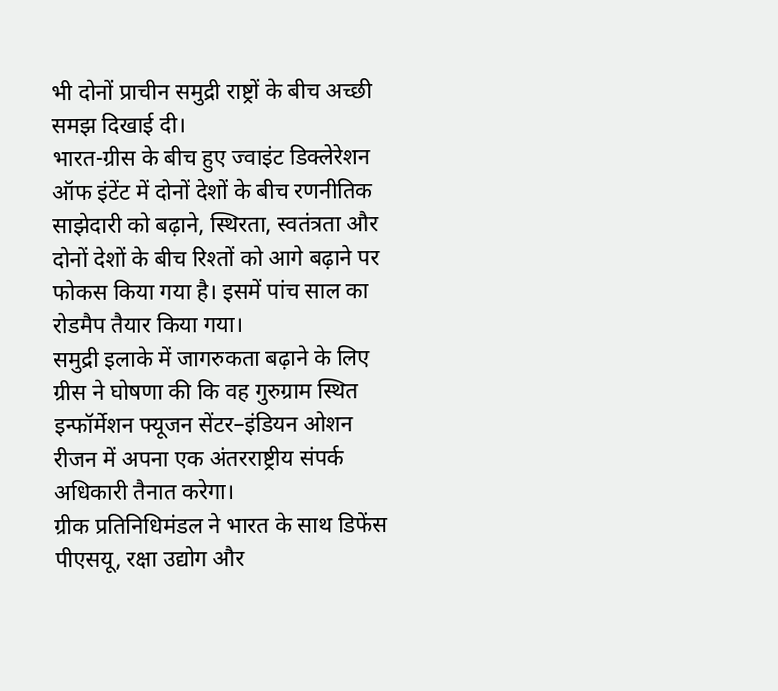भी दोनों प्राचीन समुद्री राष्ट्रों के बीच अच्छी समझ दिखाई दी।
भारत-ग्रीस के बीच हुए ज्वाइंट डिक्लेरेशन ऑफ इंटेंट में दोनों देशों के बीच रणनीतिक साझेदारी को बढ़ाने, स्थिरता, स्वतंत्रता और दोनों देशों के बीच रिश्तों को आगे बढ़ाने पर फोकस किया गया है। इसमें पांच साल का रोडमैप तैयार किया गया।
समुद्री इलाके में जागरुकता बढ़ाने के लिए ग्रीस ने घोषणा की कि वह गुरुग्राम स्थित इन्फॉर्मेशन फ्यूजन सेंटर–इंडियन ओशन रीजन में अपना एक अंतरराष्ट्रीय संपर्क अधिकारी तैनात करेगा।
ग्रीक प्रतिनिधिमंडल ने भारत के साथ डिफेंस पीएसयू, रक्षा उद्योग और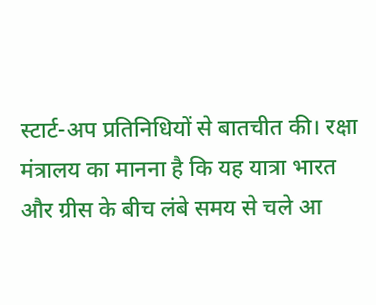स्टार्ट-अप प्रतिनिधियों से बातचीत की। रक्षा मंत्रालय का मानना है कि यह यात्रा भारत और ग्रीस के बीच लंबे समय से चले आ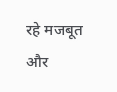रहे मजबूत और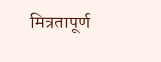मित्रतापूर्ण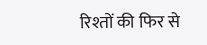रिश्तों की फिर से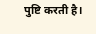पुष्टि करती है।